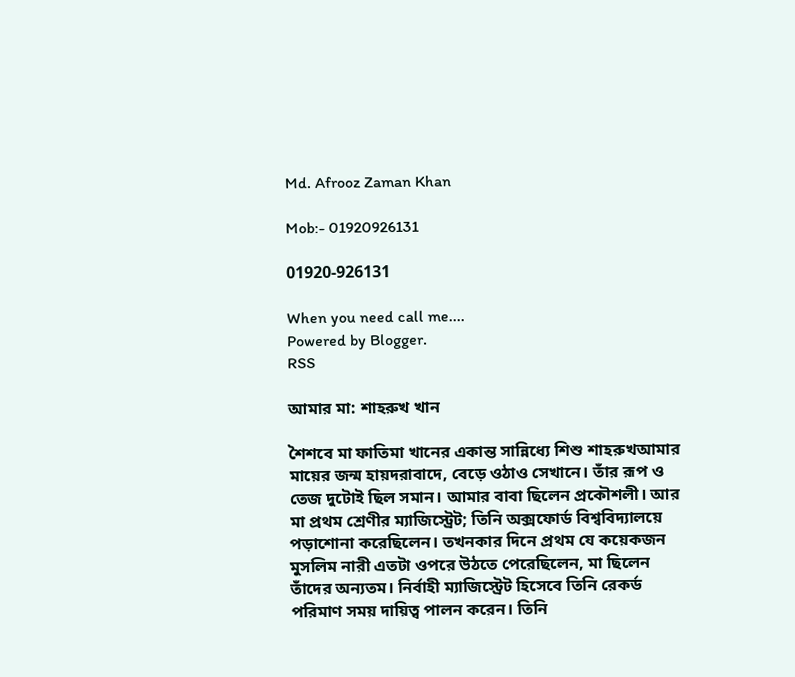Md. Afrooz Zaman Khan

Mob:- 01920926131

01920-926131

When you need call me....
Powered by Blogger.
RSS

আমার মা: শাহরুখ খান

শৈশবে মা ফাতিমা খানের একান্ত সান্নিধ্যে শিশু শাহরুখআমার মায়ের জন্ম হায়দরাবাদে, বেড়ে ওঠাও সেখানে। তাঁর রূপ ও তেজ দুটোই ছিল সমান। আমার বাবা ছিলেন প্রকৌশলী। আর মা প্রথম শ্রেণীর ম্যাজিস্ট্রেট; তিনি অক্সফোর্ড বিশ্ববিদ্যালয়ে পড়াশোনা করেছিলেন। তখনকার দিনে প্রথম যে কয়েকজন মুসলিম নারী এতটা ওপরে উঠতে পেরেছিলেন, মা ছিলেন তাঁদের অন্যতম। নির্বাহী ম্যাজিস্ট্রেট হিসেবে তিনি রেকর্ড পরিমাণ সময় দায়িত্ব পালন করেন। তিনি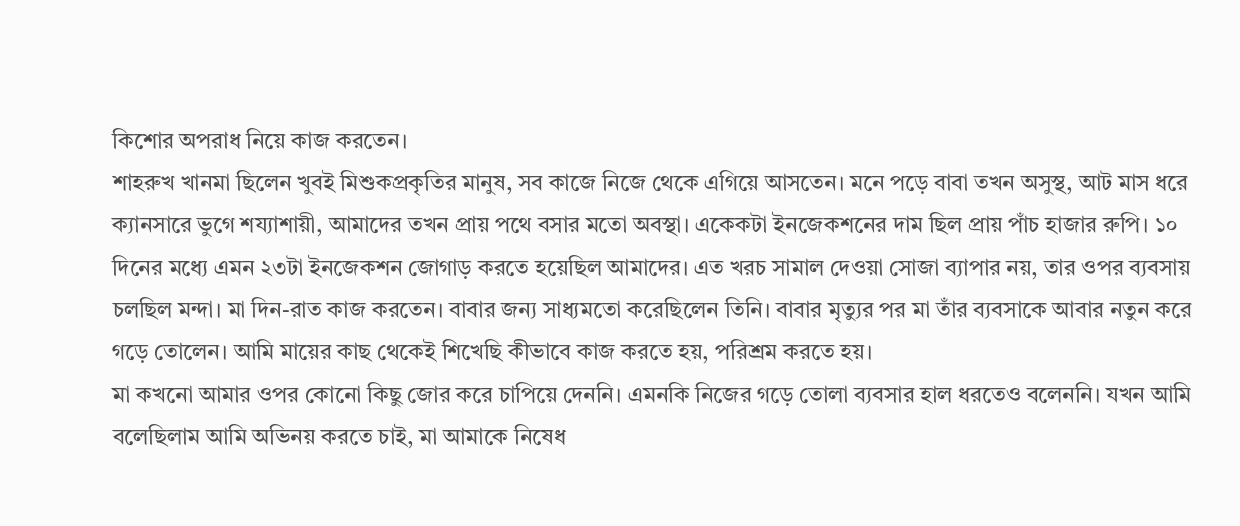কিশোর অপরাধ নিয়ে কাজ করতেন।
শাহরুখ খানমা ছিলেন খুবই মিশুকপ্রকৃতির মানুষ, সব কাজে নিজে থেকে এগিয়ে আসতেন। মনে পড়ে বাবা তখন অসুস্থ, আট মাস ধরে ক্যানসারে ভুগে শয্যাশায়ী, আমাদের তখন প্রায় পথে বসার মতো অবস্থা। একেকটা ইনজেকশনের দাম ছিল প্রায় পাঁচ হাজার রুপি। ১০ দিনের মধ্যে এমন ২৩টা ইনজেকশন জোগাড় করতে হয়েছিল আমাদের। এত খরচ সামাল দেওয়া সোজা ব্যাপার নয়, তার ওপর ব্যবসায় চলছিল মন্দা। মা দিন-রাত কাজ করতেন। বাবার জন্য সাধ্যমতো করেছিলেন তিনি। বাবার মৃত্যুর পর মা তাঁর ব্যবসাকে আবার নতুন করে গড়ে তোলেন। আমি মায়ের কাছ থেকেই শিখেছি কীভাবে কাজ করতে হয়, পরিশ্রম করতে হয়।
মা কখনো আমার ওপর কোনো কিছু জোর করে চাপিয়ে দেননি। এমনকি নিজের গড়ে তোলা ব্যবসার হাল ধরতেও বলেননি। যখন আমি বলেছিলাম আমি অভিনয় করতে চাই, মা আমাকে নিষেধ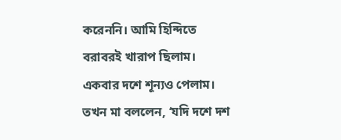করেননি। আমি হিন্দিতে বরাবরই খারাপ ছিলাম। একবার দশে শূন্যও পেলাম। তখন মা বললেন, ‘যদি দশে দশ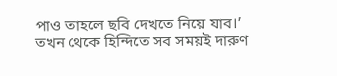পাও তাহলে ছবি দেখতে নিয়ে যাব।’ তখন থেকে হিন্দিতে সব সময়ই দারুণ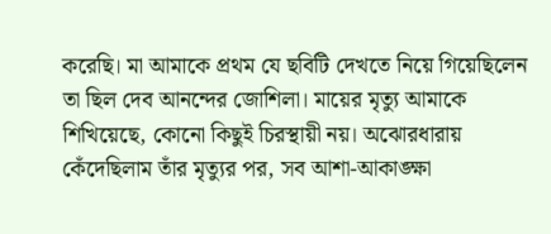করেছি। মা আমাকে প্রথম যে ছবিটি দেখতে নিয়ে গিয়েছিলেন তা ছিল দেব আনন্দের জোশিলা। মায়ের মৃত্যু আমাকে শিখিয়েছে, কোনো কিছুই চিরস্থায়ী নয়। অঝোরধারায় কেঁদেছিলাম তাঁর মৃত্যুর পর, সব আশা-আকাঙ্ক্ষা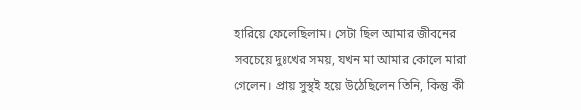হারিয়ে ফেলেছিলাম। সেটা ছিল আমার জীবনের সবচেয়ে দুঃখের সময়, যখন মা আমার কোলে মারা গেলেন। প্রায় সুস্থই হয়ে উঠেছিলেন তিনি, কিন্তু কী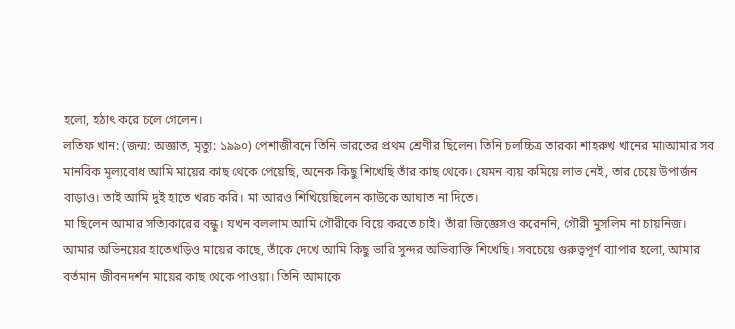হলো, হঠাৎ করে চলে গেলেন।
লতিফ খান: (জন্ম: অজ্ঞাত, মৃত্যু: ১৯৯০) পেশাজীবনে তিনি ভারতের প্রথম শ্রেণীর ছিলেন৷ তিনি চলচ্চিত্র তারকা শাহরুখ খানের মা৷আমার সব মানবিক মূল্যবোধ আমি মায়ের কাছ থেকে পেয়েছি, অনেক কিছু শিখেছি তাঁর কাছ থেকে। যেমন ব্যয় কমিয়ে লাভ নেই, তার চেয়ে উপার্জন বাড়াও। তাই আমি দুই হাতে খরচ করি। মা আরও শিখিয়েছিলেন কাউকে আঘাত না দিতে।
মা ছিলেন আমার সত্যিকারের বন্ধু। যখন বললাম আমি গৌরীকে বিয়ে করতে চাই। তাঁরা জিজ্ঞেসও করেননি, গৌরী মুসলিম না চায়নিজ। আমার অভিনয়ের হাতেখড়িও মায়ের কাছে, তাঁকে দেখে আমি কিছু ভারি সুন্দর অভিব্যক্তি শিখেছি। সবচেয়ে গুরুত্বপূর্ণ ব্যাপার হলো, আমার বর্তমান জীবনদর্শন মায়ের কাছ থেকে পাওয়া। তিনি আমাকে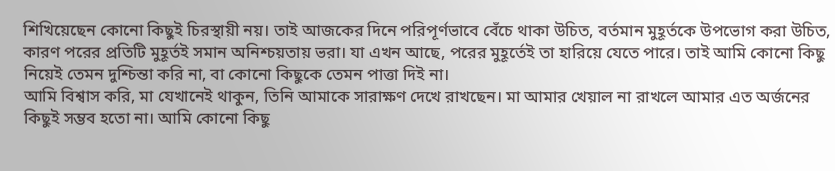শিখিয়েছেন কোনো কিছুই চিরস্থায়ী নয়। তাই আজকের দিনে পরিপূর্ণভাবে বেঁচে থাকা উচিত, বর্তমান মুহূর্তকে উপভোগ করা উচিত, কারণ পরের প্রতিটি মুহূর্তই সমান অনিশ্চয়তায় ভরা। যা এখন আছে, পরের মুহূর্তেই তা হারিয়ে যেতে পারে। তাই আমি কোনো কিছু নিয়েই তেমন দুশ্চিন্তা করি না, বা কোনো কিছুকে তেমন পাত্তা দিই না।
আমি বিশ্বাস করি, মা যেখানেই থাকুন, তিনি আমাকে সারাক্ষণ দেখে রাখছেন। মা আমার খেয়াল না রাখলে আমার এত অর্জনের কিছুই সম্ভব হতো না। আমি কোনো কিছু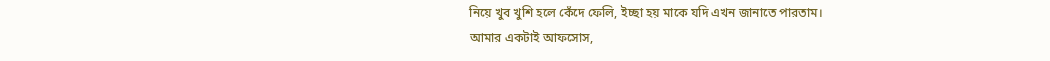নিয়ে খুব খুশি হলে কেঁদে ফেলি, ইচ্ছা হয় মাকে যদি এখন জানাতে পারতাম।
আমার একটাই আফসোস,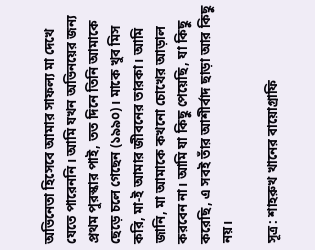অভিনেতা হিসেবে আমার সাফল্য মা দেখে যেতে পারেননি। আমি যখন অভিনয়ের জন্য প্রথম পুরস্কার পাই, তত দিনে তিনি আমাকে ছেড়ে চলে গেছেন (১৯৯০)। মাকে খুব মিস করি, মা-ই আমার জীবনের তারকা। আমি জানি, মা আমাকে কখনো চোখের আড়াল করবেন না। আমি যা কিছু পেয়েছি, যা কিছু করেছি, এ সবই তাঁর আশীর্বাদ ছাড়া আর কিছু নয়।

সূত্র: শাহরুখ খানের বায়োগ্রাফি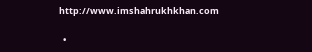http://www.imshahrukhkhan.com

  •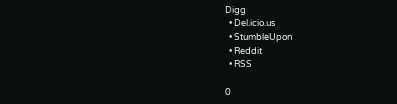Digg
  • Del.icio.us
  • StumbleUpon
  • Reddit
  • RSS

0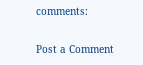comments:

Post a Comment